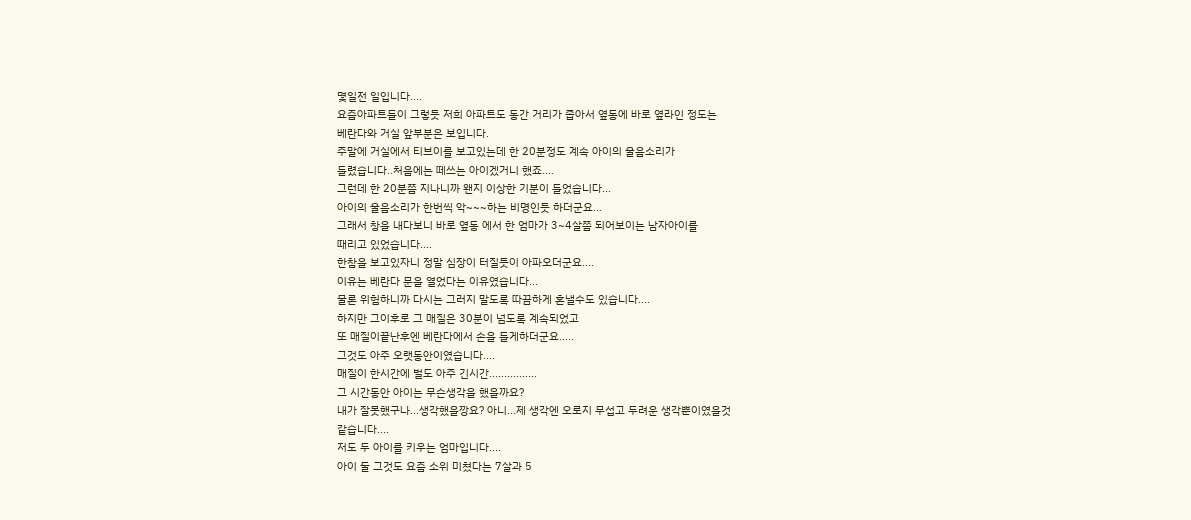몇일전 일입니다....
요즘아파트들이 그렇듯 저희 아파트도 동간 거리가 좁아서 옆동에 바로 옆라인 정도는
베란다와 거실 앞부분은 보입니다.
주말에 거실에서 티브이를 보고있는데 한 20분정도 계속 아이의 울음소리가
들렸습니다..처음에는 떼쓰는 아이겠거니 했죠....
그런데 한 20분쯤 지나니까 왠지 이상한 기분이 들었습니다...
아이의 울음소리가 한번씩 악~~~하는 비명인듯 하더군요...
그래서 창을 내다보니 바로 옆동 에서 한 엄마가 3~4살쯤 되어보이는 남자아이를
때리고 있었습니다....
한참을 보고있자니 정말 심장이 터질듯이 아파오더군요....
이유는 베란다 문을 열었다는 이유였습니다...
물론 위험하니까 다시는 그러지 말도록 따끔하게 혼낼수도 있습니다....
하지만 그이후로 그 매질은 30분이 넘도록 계속되었고
또 매질이끝난후엔 베란다에서 손을 들게하더군요.....
그것도 아주 오랫동안이였습니다....
매질이 한시간에 벌도 아주 긴시간................
그 시간동안 아이는 무슨생각을 했을까요?
내가 잘못했구나...생각했을깡요? 아니...제 생각엔 오로지 무섭고 두려운 생각뿐이였을것
같습니다....
저도 두 아이를 키우는 엄마입니다....
아이 둘 그것도 요즘 소위 미쳤다는 7살과 5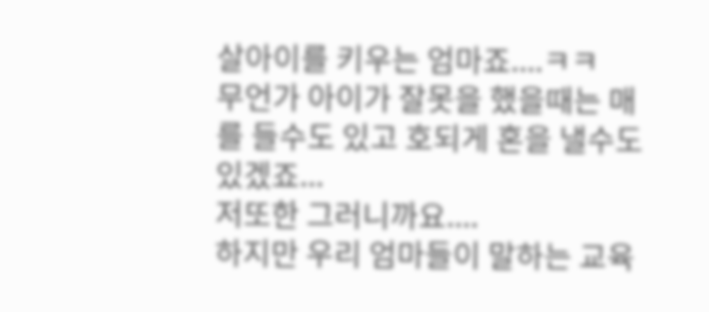살아이를 키우는 엄마죠....ㅋㅋ
무언가 아이가 잘못을 했을때는 매를 들수도 있고 호되게 혼을 낼수도있겠죠...
저또한 그러니까요....
하지만 우리 엄마들이 말하는 교육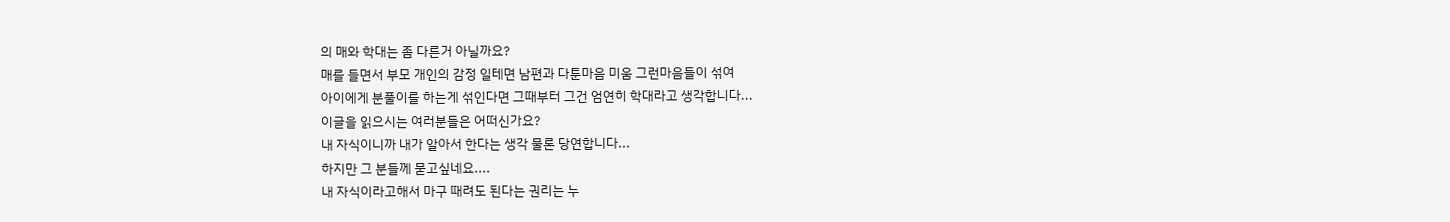의 매와 학대는 좀 다른거 아닐까요?
매를 들면서 부모 개인의 감정 일테면 남편과 다툰마음 미움 그런마음들이 섞여
아이에게 분풀이를 하는게 섞인다면 그때부터 그건 엄연히 학대라고 생각합니다...
이글을 읽으시는 여러분들은 어떠신가요?
내 자식이니까 내가 알아서 한다는 생각 물론 당연합니다...
하지만 그 분들께 묻고싶네요....
내 자식이라고해서 마구 때려도 된다는 권리는 누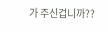가 주신겁니까??